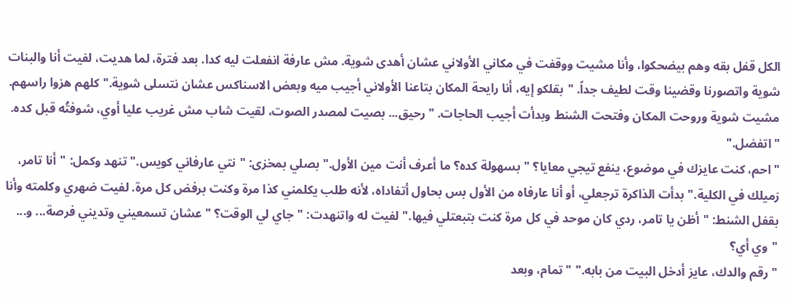الكل قفل بقه وهم بيضحكوا، وأنا مشيت ووقفت في مكاني الأولاني عشان أهدى شوية. مش عارفة انفعلت ليه كدا. بعد فترة، لما هديت، لفيت أنا والبنات شوية واتصورنا وقضينا وقت لطيف جداً. "بقلكو إيه، أنا رايحة المكان بتاعنا الأولاني أجيب ميه وبعض الاسناكس عشان نتسلى شوية." كلهم هزوا راسهم. مشيت شوية وروحت المكان وفتحت الشنط وبدأت أجيب الحاجات. "رحيق... بصيت لمصدر الصوت، لقيت شاب مش غريب عليا أوي، شوفتُه قبل كده. "اتفضل."
"احم، كنت عايزك في موضوع، ينفع تيجي معايا؟ "بسهولة كده؟ ما أعرف أنت مين الأول." بصلي بمخزى: "نتي عارفاني كويس." تنهد وكمل: "أنا تامر، زميلك في الكلية." بدأت الذاكرة ترجعلي، أو أنا عارفاه من الأول بس بحاول أتفاداه، لأنه طلب يكلمني كذا مرة وكنت برفض كل مرة. لفيت ضهري وكلمته وأنا بقفل الشنط: "أظن يا تامر، ردي كان موحد في كل مرة كنت بتبعتلي فيها." لفيت له واتنهدت: "جاي لي الوقت؟ "عشان تسمعيني وتديني فرصة... و... "وي أي؟
"رقم والدك، عايز أدخل البيت من بابه." "تمام، وبعد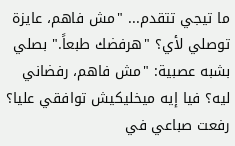ما تيجي تتقدم... "مش فاهم، عايزة توصلي لأي؟ "هرفضك طبعاً." بصلي بشبه عصبية: "مش فاهم، رفضاني ليه؟ فيا إيه ميخليكيش توافقي عليا؟ رفعت صباعي في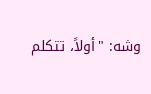وشه: "أولاً، تتكلم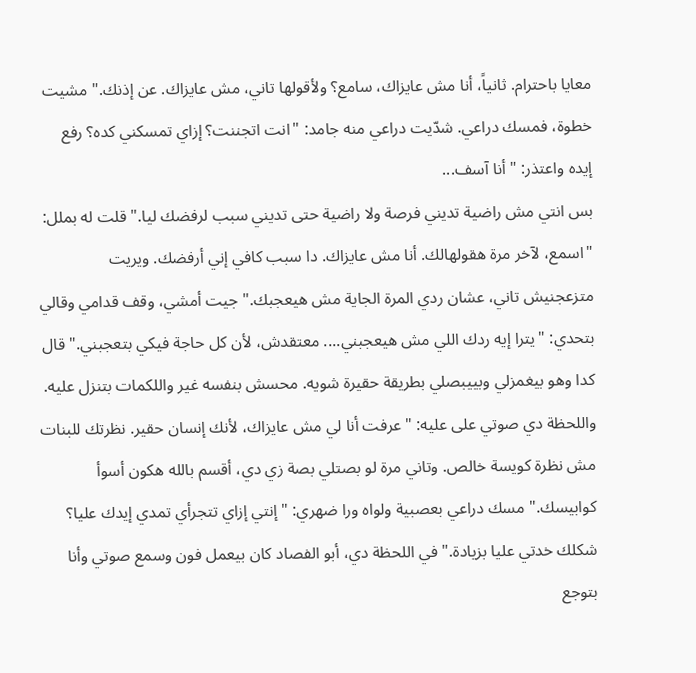معايا باحترام. ثانياً، أنا مش عايزاك، سامع؟ ولأقولها تاني، مش عايزاك. عن إذنك." مشيت خطوة، فمسك دراعي. شدّيت دراعي منه جامد: "انت اتجننت؟ إزاي تمسكني كده؟ رفع إيده واعتذر: "أنا آسف...
بس انتي مش راضية تديني فرصة ولا راضية حتى تديني سبب لرفضك ليا." قلت له بملل: "اسمع، لآخر مرة هقولهالك. أنا مش عايزاك. دا سبب كافي إني أرفضك. ويريت متزعجنيش تاني، عشان ردي المرة الجاية مش هيعجبك." جيت أمشي، وقف قدامي وقالي بتحدي: "يترا إيه ردك اللي مش هيعجبني.... معتقدش، لأن كل حاجة فيكي بتعجبني." قال كدا وهو بيغمزلي وبييبصلي بطريقة حقيرة شويه. محسش بنفسه غير واللكمات بتنزل عليه.
واللحظة دي صوتي على عليه: "عرفت أنا لي مش عايزاك، لأنك إنسان حقير. نظرتك للبنات مش نظرة كويسة خالص. وتاني مرة لو بصتلي بصة زي دي، أقسم بالله هكون أسوأ كوابيسك." مسك دراعي بعصبية ولواه ورا ضهري: "إنتي إزاي تتجرأي تمدي إيدك عليا؟ شكلك خدتي عليا بزيادة." في اللحظة دي، أبو الفصاد كان بيعمل فون وسمع صوتي وأنا بتوجع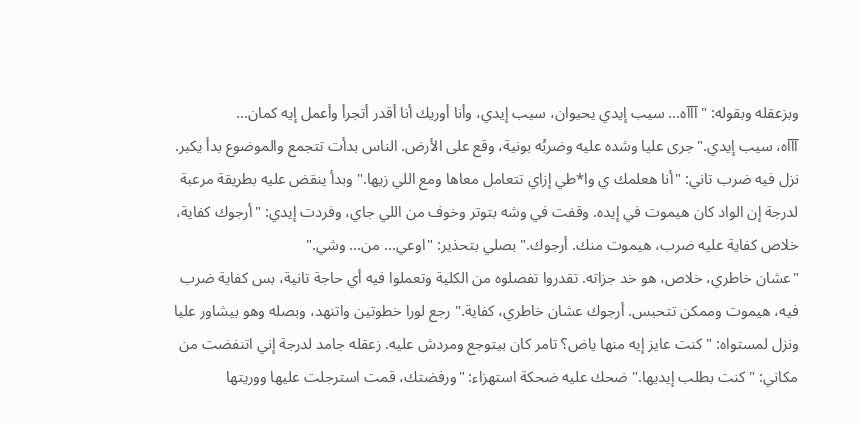وبزعقله وبقوله: "آآآه... سيب إيدي يحيوان، سيب إيدي، وأنا أوريك أنا أقدر أتجرأ وأعمل إيه كمان...
آآآه، سيب إيدي." جرى عليا وشده عليه وضربُه بونية، وقع على الأرض. الناس بدأت تتجمع والموضوع بدأ يكبر. نزل فيه ضرب تاني: "أنا هعلمك ي وا*طي إزاي تتعامل معاها ومع اللي زيها." وبدأ ينقض عليه بطريقة مرعبة لدرجة إن الواد كان هيموت في إيده. وقفت في وشه بتوتر وخوف من اللي جاي، وفردت إيدي: "أرجوك كفاية، خلاص كفاية عليه ضرب، هيموت منك. أرجوك." بصلي بتحذير: "اوعي... من... وشي."
"عشان خاطري، خلاص، هو خد جزاته. تقدروا تفصلوه من الكلية وتعملوا فيه أي حاجة تانية، بس كفاية ضرب فيه، هيموت وممكن تتحبس. أرجوك عشان خاطري، كفاية." رجع لورا خطوتين واتنهد، وبصله وهو بيشاور عليا ونزل لمستواه: "كنت عايز إيه منها ياض؟ تامر كان بيتوجع ومردش عليه. زعقله جامد لدرجة إني اتنفضت من مكاني: "كنت بطلب إيديها." ضحك عليه ضحكة استهزاء: "ورفضتك، قمت استرجلت عليها ووريتها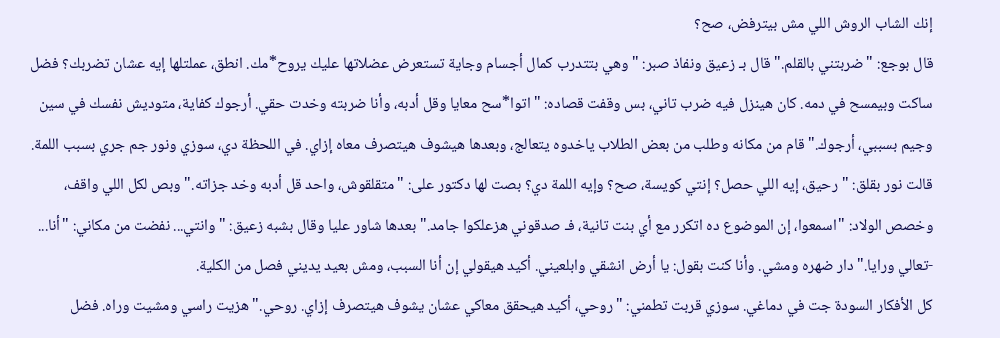إنك الشاب الروش اللي مش بيترفض، صح؟
قال بوجع: "ضربتني بالقلم." قال بـ زعيق ونفاذ صبر: "وهي بتتدرب كمال أجسام وجاية تستعرض عضلاتها عليك يروح*مك. انطق، عملتلها إيه عشان تضربك؟ فضل ساكت وبيمسح في دمه. كان هينزل فيه ضرب تاني، بس وقفت قصاده: "اتوا*سح معايا وقل أدبه، وأنا ضربته وخدت حقي. أرجوك كفاية، متوديش نفسك في سين وجيم بسببي، أرجوك." قام من مكانه وطلب من بعض الطلاب ياخدوه يتعالج، وبعدها هيشوف هيتصرف معاه إزاي. في اللحظة دي، سوزي ونور جم جري بسبب اللمة.
قالت نور بقلق: "رحيق، إيه اللي حصل؟ إنتي كويسة، صح؟ وإيه اللمة دي؟ بصت لها دكتور على: "متقلقوش، واحد قل أدبه وخد جزاته." وبص لكل اللي واقف، وخصص الولاد: "اسمعوا، إن الموضوع ده اتكرر مع أي بنت تانية، فـ صدقوني هزعلكوا جامد." بعدها شاور عليا وقال بشبه زعيق: "وانتي... نفضت من مكاني: "أنا... -تعالي ورايا." دار ضهره ومشي. وأنا كنت بقول: يا أرض انشقي وابلعيني. أكيد هيقولي إن أنا السبب، ومش بعيد يديني فصل من الكلية.
كل الأفكار السودة جت في دماغي. سوزي قربت تطمني: "روحي، أكيد هيحقق معاكي عشان يشوف هيتصرف إزاي. روحي." هزيت راسي ومشيت وراه. فضل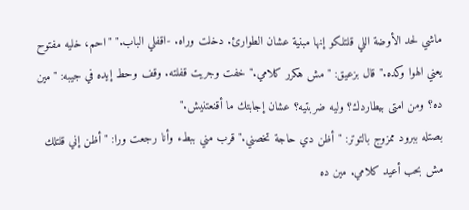ماشي لحد الأوضة اللي قلتلكو إنها مبنية عشان الطوارئ. دخلت وراه. -اقفلي الباب." "احم، خليه مفتوح يعني الهوا وكده." قال بزعيق: "مش هكرر كلامي." خفت وجريت قفلته. وقف وحط إيده في جيبه: "مين ده؟ ومن امتى بيطاردك؟ وليه ضربتيه؟ عشان إجابتك ما أقنعتنيش."
بصتله ببرود ممزوج بالتوتر: "أظن دي حاجة تخصني." قرب مني ببطء وأنا رجعت ورا: "أظن إني قلتلك مش بحب أعيد كلامي. مين ده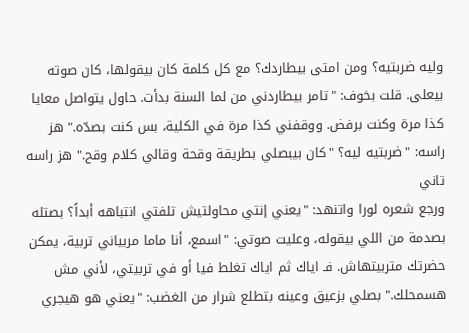وليه ضربتيه؟ ومن امتى بيطاردك؟ مع كل كلمة كان بيقولها، كان صوته بيعلى. قلت بخوف: "تامر بيطاردني من لما السنة بدأت. حاول يتواصل معايا كذا مرة وكنت برفض. ووقفني كذا مرة في الكلية، بس كنت بصدّه." هز راسه: "ضربتيه ليه؟ "كان بيبصلي بطريقة وقحة وقالي كلام وقح." هز راسه تاني
ورجع شعره لورا واتنهد: "يعني إنتي محاولتيش تلفتي انتباهه أبداً؟ بصتله بصدمة من اللي بيقوله، وعليت صوتي: "اسمع، أنا ماما مربياني تربية، يمكن حضرتك متربيتهاش. فـ اياك ثم اياك تغلط فيا أو في تربيتي، لأني مش هسمحلك." بصلي بزعيق وعينه بتطلع شرار من الغضب: "يعني هو هيجري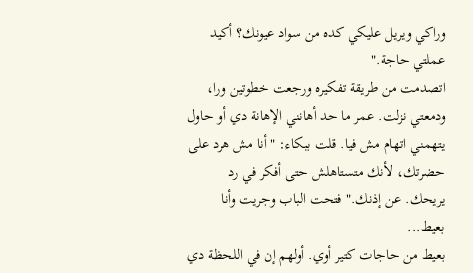وراكي ويريل عليكي كده من سواد عيونك؟ أكيد عملتي حاجة."
اتصدمت من طريقة تفكيره ورجعت خطوتين ورا، ودمعتي نزلت. عمر ما حد أهانني الإهانة دي أو حاول يتهمني اتهام مش فيا. قلت ببكاء: "أنا مش هرد على حضرتك، لأنك متستاهلش حتى أفكر في رد يريحك. عن إذنك." فتحت الباب وجريت وأنا بعيط...
بعيط من حاجات كتير أوي. أولهم إن في اللحظة دي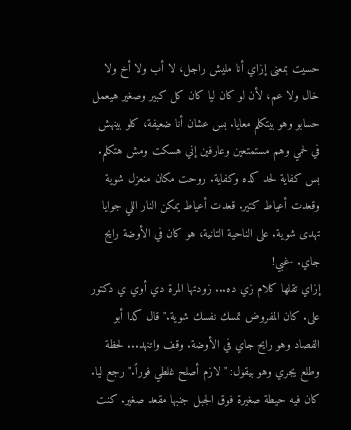حسيت بمعنى إزاي أنا مليش راجل، لا أب ولا أخ ولا خال ولا عم، لأن لو كان ليا كان كل كبير وصغير هيعمل حسابو وهو بيتكلم معايا. بس عشان أنا ضعيفة، كلو بينهش في لحمي وهم مستمتعين وعارفين إني هسكت ومش هتكلم. بس كفاية لحد كده وكفاية. روحت مكان منعزل شوية وقعدت أعياط كتير. قعدت أعياط يمكن النار اللي جوايا تهدى شوية. على الناحية التانية، هو كان في الأوضة رايح جاي. -غبي!
إزاي تقلها كلام زي ده... زودتها المرة دي أوي ي دكتور على. كان المفروض تمسك نفسك شوية." قال كدا أبو الفصاد وهو رايح جاي في الأوضة. وقف واتنهد... لحظة وطلع يجري وهو بيقول: "لازم أصلح غلطي فوراً." رجع ليا. كان فيه حيطة صغيرة فوق الجبل جنبها مقعد صغير. كنت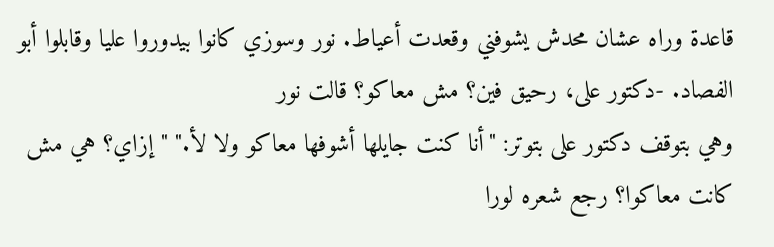قاعدة وراه عشان محدش يشوفني وقعدت أعياط. نور وسوزي كانوا بيدوروا عليا وقابلوا أبو الفصاد. -دكتور على، رحيق فين؟ مش معاكو؟ قالت نور
وهي بتوقف دكتور على بتوتر: "أنا كنت جايلها أشوفها معاكو ولا لأ." "إزاي؟ هي مش كانت معاكوا؟ رجع شعره لورا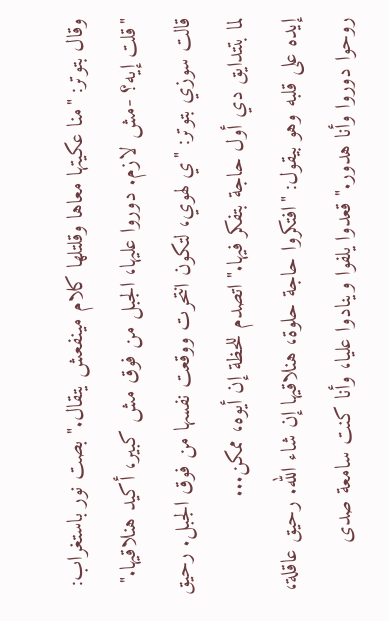وقال بتوتر: "منا عكيتها معاها وقلتلها كلام مينفعش يتقال." بصت نور باستغراب: "قلت إيه؟ -مش لازم. دوروا عليها، الجبل من فوق مش كبير، أكيد هنلاقيها." قالت سوزي بتوتر: "ي لهوي، لتكون انتحرت ووقعت نفسها من فوق الجبل. رحيق لما بتتدايق دي أول حاجة بتفكر فيها." اتصدم للحظة إن أيوه، ممكن...
إيده على قلبه وهو بيقول: "افتكروا حاجة حلوة، هنلاقيها إن شاء الله. رحيق عاقلة، روحوا دوروا وأنا هدور." قعدوا يلفوا وينادوا عليا، وأنا كنت سامعة صدى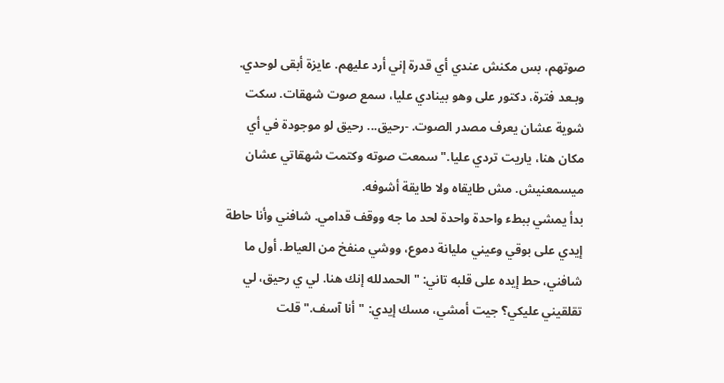صوتهم، بس مكنش عندي أي قدرة إني أرد عليهم. عايزة أبقى لوحدي. وبـعد فترة، دكتور على وهو بينادي عليا، سمع صوت شهقات. سكت شوية عشان يعرف مصدر الصوت. -رحيق... رحيق لو موجودة في أي مكان هنا، ياريت تردي عليا." سمعت صوته وكتمت شهقاتي عشان ميسمعنيش. مش طايقاه ولا طايقة أشوفه.
بدأ يمشي ببطء واحدة واحدة لحد ما جه ووقف قدامي. شافني وأنا حاطة إيدي على بوقي وعيني مليانة دموع، ووشي منفخ من العياط. أول ما شافني، حط إيده على قلبه تاني: "الحمدلله إنك هنا. لي ي رحيق، لي تقلقيني عليكي؟ جيت أمشي، مسك إيدي: "أنا آسف." قلت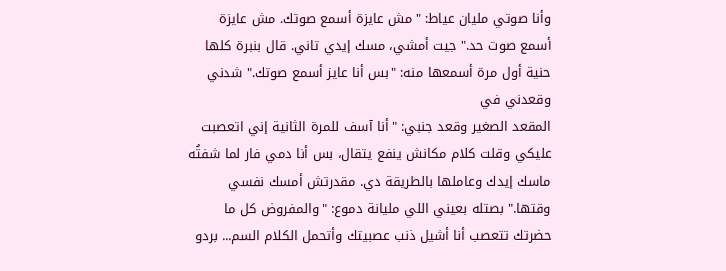وأنا صوتي مليان عياط: "مش عايزة أسمع صوتك. مش عايزة أسمع صوت حد." جيت أمشي، مسك إيدي تاني. قال بنبرة كلها حنية أول مرة أسمعها منه: "بس أنا عايز أسمع صوتك." شدني وقعدني في
المقعد الصغير وقعد جنبي: "أنا آسف للمرة الثانية إني اتعصبت عليكي وقلت كلام مكانش ينفع يتقال، بس أنا دمي فار لما شفتُه ماسك إيدك وعاملها بالطريقة دي. مقدرتش أمسك نفسي وقتها." بصتله بعيني اللي مليانة دموع: "والمفروض كل ما حضرتك تتعصب أنا أشيل ذنب عصبيتك وأتحمل الكلام السم... بردو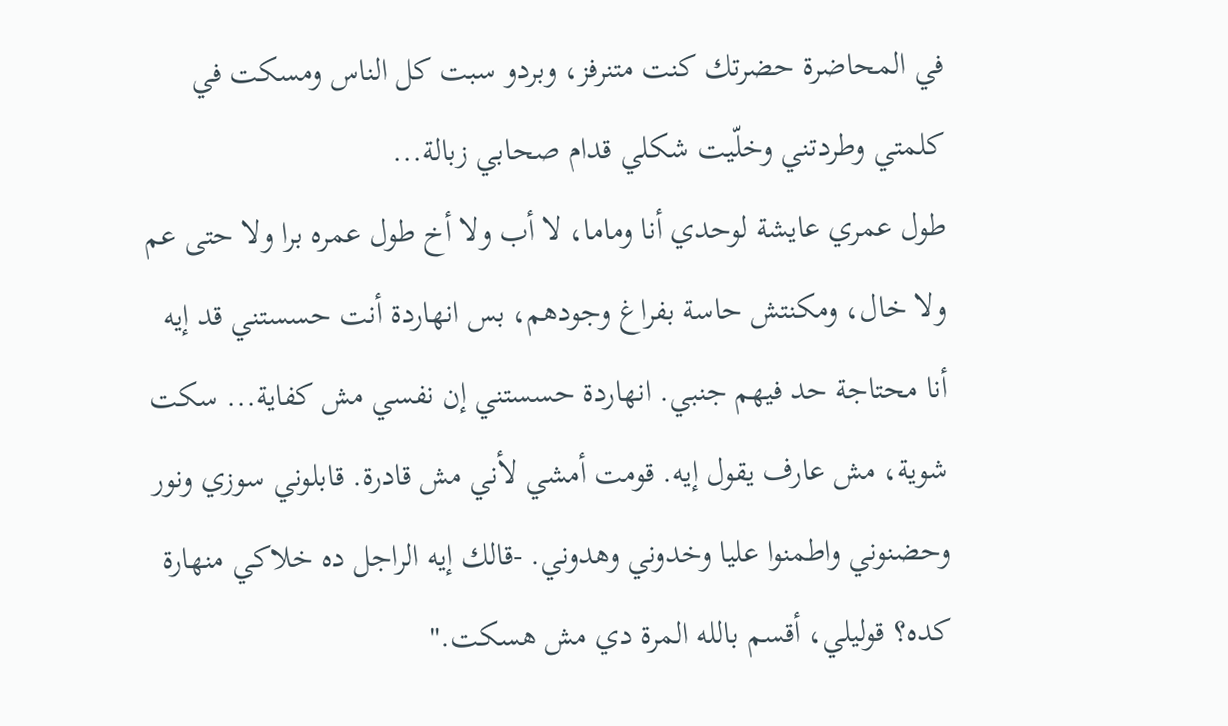في المحاضرة حضرتك كنت متنرفز، وبردو سبت كل الناس ومسكت في كلمتي وطردتني وخلّيت شكلي قدام صحابي زبالة...
طول عمري عايشة لوحدي أنا وماما، لا أب ولا أخ طول عمره برا ولا حتى عم ولا خال، ومكنتش حاسة بفراغ وجودهم، بس انهاردة أنت حسستني قد إيه أنا محتاجة حد فيهم جنبي. انهاردة حسستني إن نفسي مش كفاية... سكت شوية، مش عارف يقول إيه. قومت أمشي لأني مش قادرة. قابلوني سوزي ونور وحضنوني واطمنوا عليا وخدوني وهدوني. -قالك إيه الراجل ده خلاكي منهارة كده؟ قوليلي، أقسم بالله المرة دي مش هسكت."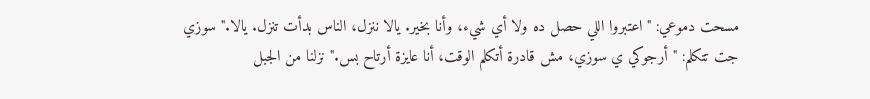مسحت دموعي: "اعتبروا اللي حصل ده ولا أي شيء، وأنا بخير. يالا ننزل، الناس بدأت تنزل. يالا." سوزي جت تتكلم: "أرجوكي ي سوزي، مش قادرة أتكلم الوقت، أنا عايزة أرتاح بس." نزلنا من الجبل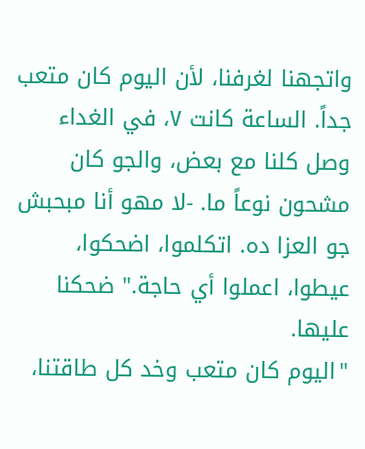واتجهنا لغرفنا، لأن اليوم كان متعب جداً. الساعة كانت ٧، في الغداء وصل كلنا مع بعض، والجو كان مشحون نوعاً ما. -لا مهو أنا مبحبش جو العزا ده. اتكلموا، اضحكوا، عيطوا، اعملوا أي حاجة." ضحكنا عليها.
"اليوم كان متعب وخد كل طاقتنا،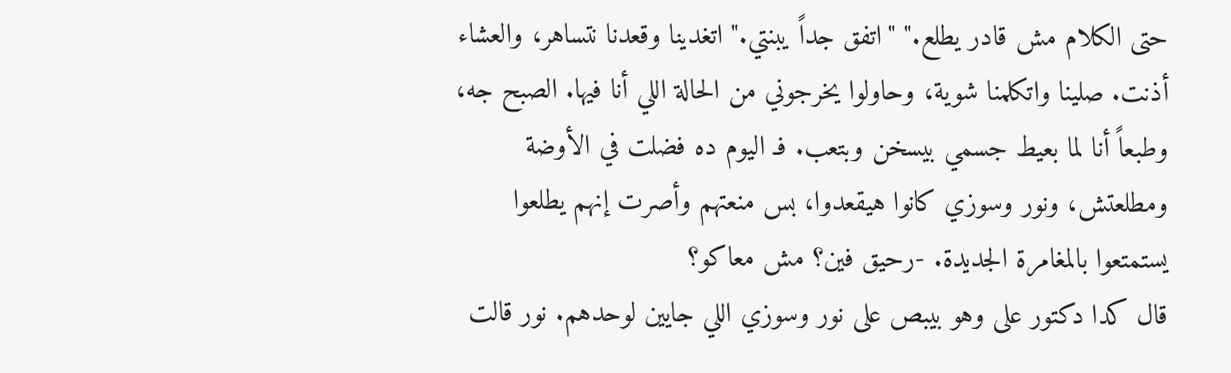حتى الكلام مش قادر يطلع." "اتفق جداً يبنتي." اتغدينا وقعدنا نتساهر، والعشاء أذنت. صلينا واتكلمنا شوية، وحاولوا يخرجوني من الحالة اللي أنا فيها. الصبح جه، وطبعاً أنا لما بعيط جسمي بيسخن وبتعب. فـ اليوم ده فضلت في الأوضة ومطلعتش، ونور وسوزي كانوا هيقعدوا، بس منعتهم وأصرت إنهم يطلعوا يستمتعوا بالمغامرة الجديدة. -رحيق فين؟ مش معاكو؟
قال كدا دكتور على وهو بيبص على نور وسوزي اللي جايين لوحدهم. نور قالت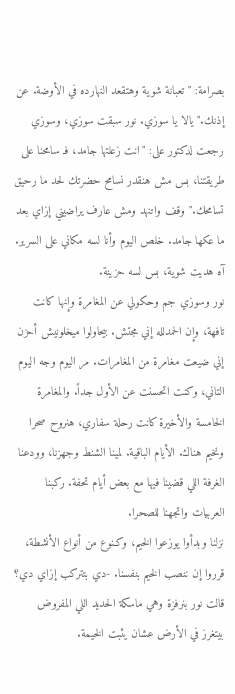بصرامة: "تعبانة شوية وهتقعد النهارده في الأوضة. عن إذنك." يالا يا سوزي. نور سبقت سوزي، وسوزي رجعت لدكتور على: "انت زعلتها جامد، فـ سامحنا على طريقتنا، بس مش هنقدر نسامح حضرتك لحد ما رحيق تسامحك." وقف واتنهد ومش عارف يراضيني إزاي بعد ما عكها جامد. خلص اليوم وأنا لسه مكاني على السرير. آه هديت شوية، بس لسه حزينة.
نور وسوزي جم وحكولي عن المغامرة وإنها كانت تافهة، وإن الحمدلله إني مجتش. بيحاولوا ميخلونيش أحزن إني ضيعت مغامرة من المغامرات. مر اليوم وجه اليوم التاني، وكنت اتحسنت عن الأول جداً. والمغامرة الخامسة والأخيرة كانت رحلة سفاري، هنروح صحرا ونخيم هناك. الأيام الباقية. لمينا الشنط وجهزنا، وودعنا الغرفة اللي قضينا فيها مع بعض أيام تحفة. ركبنا العربيات واتجهنا للصحرا.
نزلنا وبدأوا يوزعوا الخيم، وكـنوع من أنواع الأنشطة، قرروا إن ننصب الخيم بنفسنا. -دي بتتركب إزاي دي؟ قالت نور بنرفزة وهي ماسكة الحديد اللي المفروض بيتغرز في الأرض عشان يثبت الخيمة.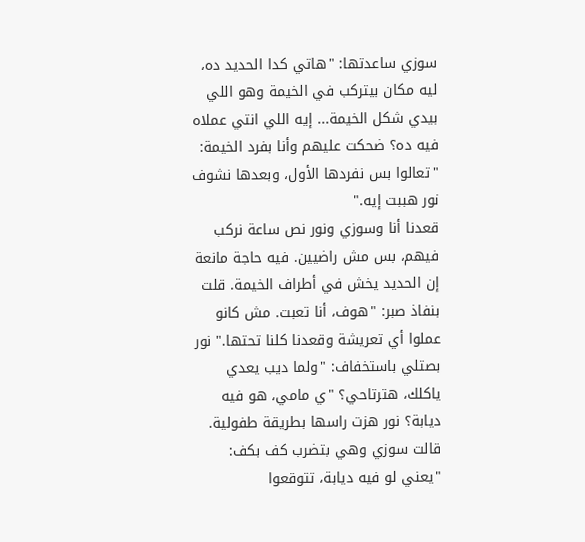سوزي ساعدتها: "هاتي كدا الحديد ده، ليه مكان بيتركب في الخيمة وهو اللي بيدي شكل الخيمة... إيه اللي انتي عملاه فيه ده؟ ضحكت عليهم وأنا بفرد الخيمة: "تعالوا بس نفردها الأول، وبعدها نشوف نور هببت إيه."
قعدنا أنا وسوزي ونور نص ساعة نركب فيهم، بس مش راضيين. فيه حاجة مانعة إن الحديد يخش في أطراف الخيمة. قلت بنفاذ صبر: "هوف، أنا تعبت. مش كانو عملوا أي تعريشة وقعدنا كلنا تحتها." نور بصتلي باستخفاف: "ولما ديب يعدي ياكلك، هترتاحي؟ "ي مامي، هو فيه ديابة؟ نور هزت راسها بطريقة طفولية. قالت سوزي وهي بتضرب كف بكف: "يعني لو فيه ديابة، تتوقعوا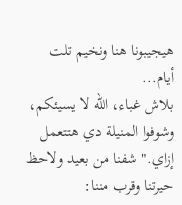هيجيبونا هنا ونخيم تلت أيام...
بلاش غباء، الله لا يسيئكم، وشوفوا المنيلة دي هتتعمل إزاي." شفنا من بعيد ولاحظ حيرتنا وقرب مننا: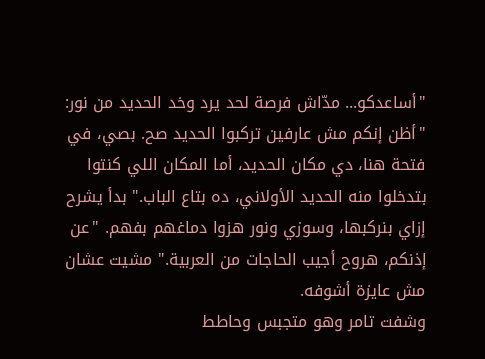"أساعدكو... مدّاش فرصة لحد يرد وخد الحديد من نور: "أظن إنكم مش عارفين تركبوا الحديد صح. بصي، في فتحة هنا، دي مكان الحديد، أما المكان اللي كنتوا بتدخلوا منه الحديد الأولاني، ده بتاع الباب." بدأ يشرح إزاي بنركبها، وسوزي ونور هزوا دماغهم بفهم. "عن إذنكم، هروح أجيب الحاجات من العربية." مشيت عشان مش عايزة أشوفه.
وشفت تامر وهو متجبس وحاطط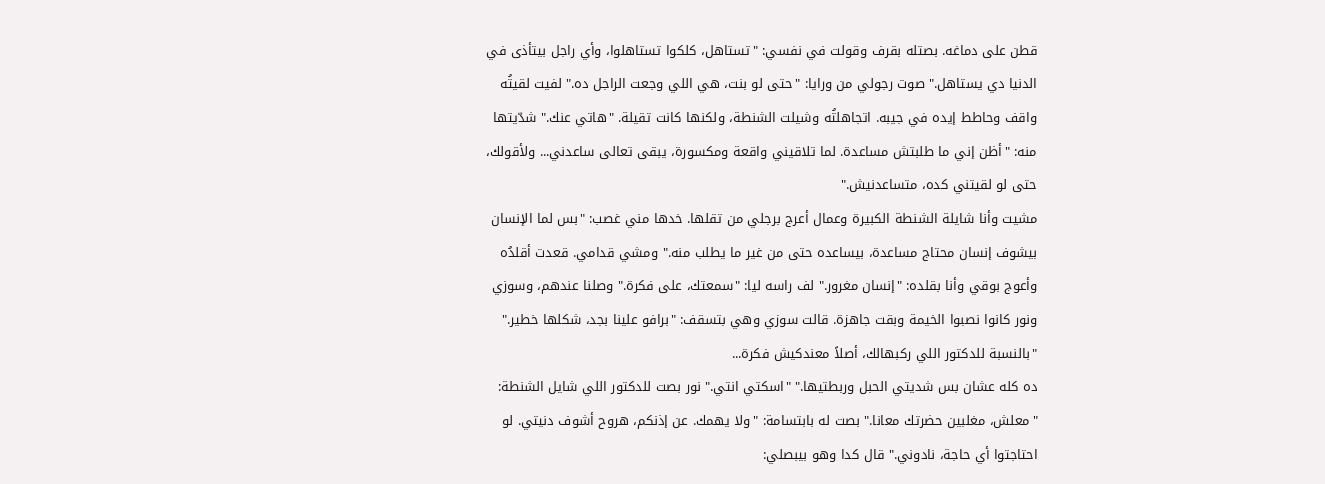قطن على دماغه. بصتله بقرف وقولت في نفسي: "تستاهل، كلكوا تستاهلوا، وأي راجل بيتأذى في الدنيا دي يستاهل." صوت رجولي من ورايا: "حتى لو بنت، هي اللي وجعت الراجل ده." لفيت لقيتُه واقف وحاطط إيده في جيبه. اتجاهلتُه وشيلت الشنطة، ولكنها كانت تقيلة. "هاتي عنك." شدّيتها منه: "أظن إني ما طلبتش مساعدة. لما تلاقيني واقعة ومكسورة، يبقى تعالى ساعدني... ولأقولك، حتى لو لقيتني كده، متساعدنيش."
مشيت وأنا شايلة الشنطة الكبيرة وعمال أعرج برجلي من تقلها. خدها مني غصب: "بس لما الإنسان بيشوف إنسان محتاج مساعدة، بيساعده حتى من غير ما يطلب منه." ومشي قدامي. قعدت أقلدُه وأعوج بوقي وأنا بقلده: "إنسان مغرور." لف راسه ليا: "سمعتك، على فكرة." وصلنا عندهم، وسوزي ونور كانوا نصبوا الخيمة وبقت جاهزة. قالت سوزي وهي بتسقف: "برافو علينا بجد، شكلها خطير." "بالنسبة للدكتور اللي ركبهالك، أصلاً معندكيش فكرة...
ده كله عشان بس شديتي الحبل وربطتيها." "اسكتي انتي." نور بصت للدكتور اللي شايل الشنطة: "معلش، مغلبين حضرتك معانا." بصت له بابتسامة: "ولا يهمك. عن إذنكم، هروح أشوف دنيتي. لو احتاجتوا أي حاجة، نادوني." قال كدا وهو بيبصلي: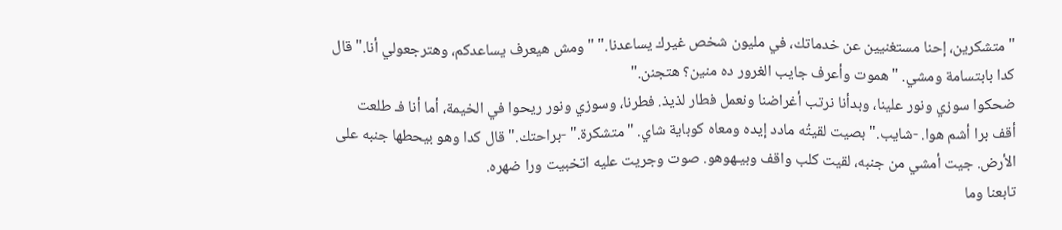"متشكرين، إحنا مستغنيين عن خدماتك، في مليون شخص غيرك يساعدنا." "ومش هيعرف يساعدكم، وهترجعولي أنا." قال كدا بابتسامة ومشي. "هموت وأعرف جايب الغرور ده منين؟ هتجنن."
ضحكوا سوزي ونور علينا، وبدأنا نرتب أغراضنا ونعمل فطار لذيذ. فطرنا، وسوزي ونور ريحوا في الخيمة، أما أنا فـ طلعت أقف برا أشم هوا. -شايب." بصيت لقيتُه مادد إيده ومعاه كوباية شاي. "متشكرة." -براحتك." قال كدا وهو بيحطها جنبه على الأرض. جيت أمشي من جنبه، لقيت كلب واقف وبيـهوهو. صوت وجريت عليه اتخبيت ورا ضهره.
تابعنا وما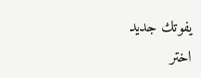يفوتك جديد
اختر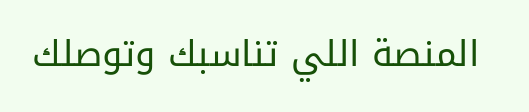المنصة اللي تناسبك وتوصلك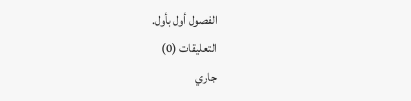الفصول أول بأول.
التعليقات (0)
جاري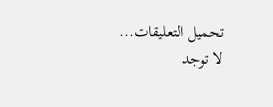تحميل التعليقات...
لا توجد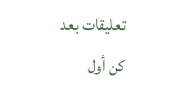تعليقات بعد
كن أول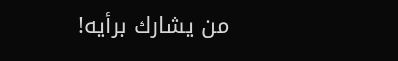من يشارك برأيه!